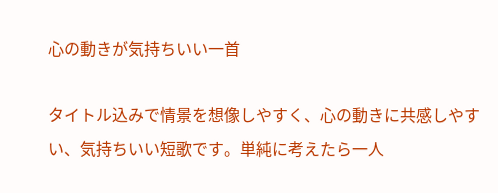心の動きが気持ちいい一首

タイトル込みで情景を想像しやすく、心の動きに共感しやすい、気持ちいい短歌です。単純に考えたら一人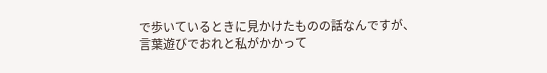で歩いているときに見かけたものの話なんですが、言葉遊びでおれと私がかかって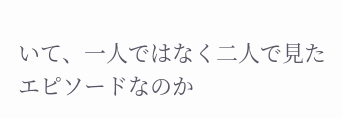いて、一人ではなく二人で見たエピソードなのか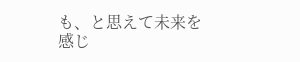も、と思えて未来を感じ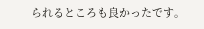られるところも良かったです。